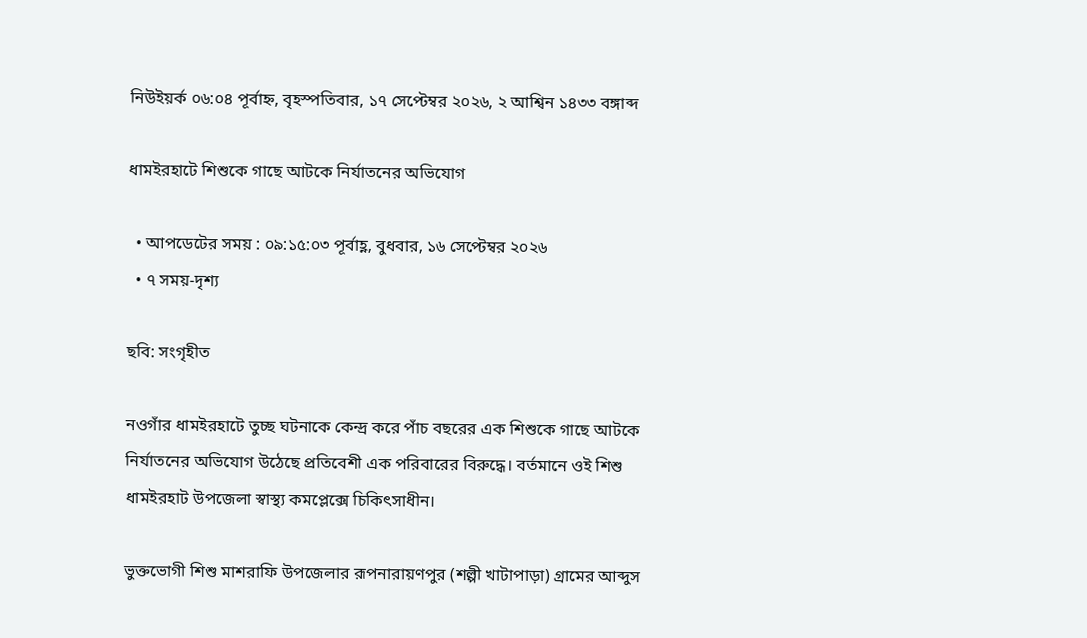নিউইয়র্ক ০৬:০৪ পূর্বাহ্ন, বৃহস্পতিবার, ১৭ সেপ্টেম্বর ২০২৬, ২ আশ্বিন ১৪৩৩ বঙ্গাব্দ

ধামইরহাটে শিশুকে গাছে আটকে নির্যাতনের অভিযোগ

  • আপডেটের সময় : ০৯:১৫:০৩ পূর্বাহ্ণ, বুধবার, ১৬ সেপ্টেম্বর ২০২৬
  • ৭ সময়-দৃশ্য

ছবি: সংগৃহীত

নওগাঁর ধামইরহাটে তুচ্ছ ঘটনাকে কেন্দ্র করে পাঁচ বছরের এক শিশুকে গাছে আটকে নির্যাতনের অভিযোগ উঠেছে প্রতিবেশী এক পরিবারের বিরুদ্ধে। বর্তমানে ওই শিশু ধামইরহাট উপজেলা স্বাস্থ্য কমপ্লেক্সে চিকিৎসাধীন।

ভুক্তভোগী শিশু মাশরাফি উপজেলার রূপনারায়ণপুর (শল্পী খাটাপাড়া) গ্রামের আব্দুস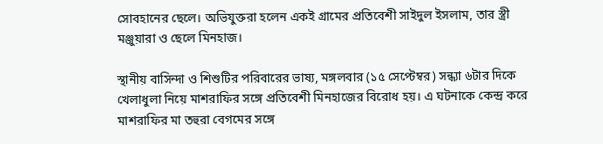সোবহানের ছেলে। অভিযুক্তরা হলেন একই গ্রামের প্রতিবেশী সাইদুল ইসলাম, তার স্ত্রী মঞ্জুয়ারা ও ছেলে মিনহাজ।

স্থানীয় বাসিন্দা ও শিশুটির পরিবারের ভাষ্য, মঙ্গলবার (১৫ সেপ্টেম্বর) সন্ধ্যা ৬টার দিকে খেলাধুলা নিয়ে মাশরাফির সঙ্গে প্রতিবেশী মিনহাজের বিরোধ হয়। এ ঘটনাকে কেন্দ্র করে মাশরাফির মা তহুরা বেগমের সঙ্গে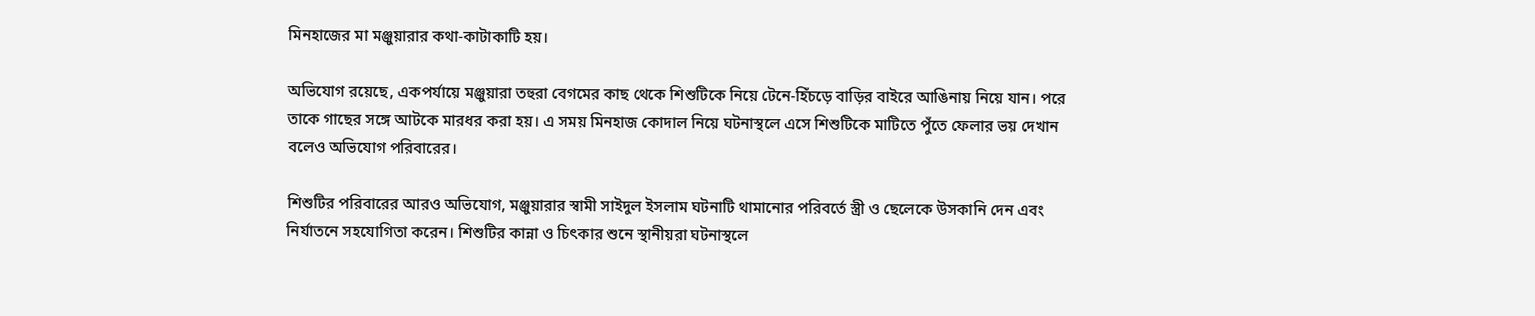মিনহাজের মা মঞ্জুয়ারার কথা-কাটাকাটি হয়।

অভিযোগ রয়েছে, একপর্যায়ে মঞ্জুয়ারা তহুরা বেগমের কাছ থেকে শিশুটিকে নিয়ে টেনে-হিঁচড়ে বাড়ির বাইরে আঙিনায় নিয়ে যান। পরে তাকে গাছের সঙ্গে আটকে মারধর করা হয়। এ সময় মিনহাজ কোদাল নিয়ে ঘটনাস্থলে এসে শিশুটিকে মাটিতে পুঁতে ফেলার ভয় দেখান বলেও অভিযোগ পরিবারের।

শিশুটির পরিবারের আরও অভিযোগ, মঞ্জুয়ারার স্বামী সাইদুল ইসলাম ঘটনাটি থামানোর পরিবর্তে স্ত্রী ও ছেলেকে উসকানি দেন এবং নির্যাতনে সহযোগিতা করেন। শিশুটির কান্না ও চিৎকার শুনে স্থানীয়রা ঘটনাস্থলে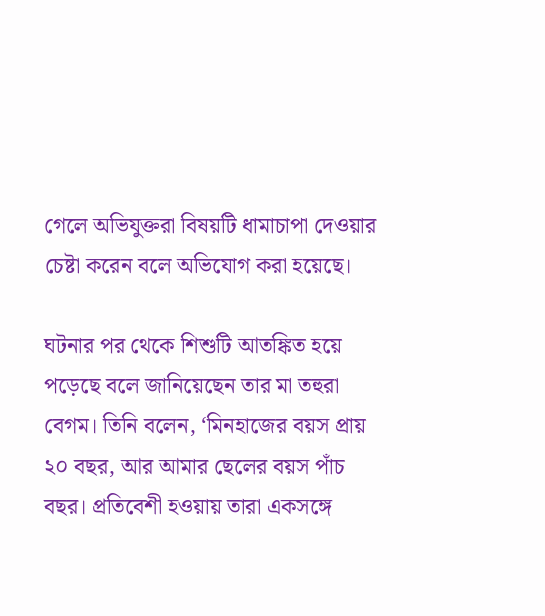গেলে অভিযুক্তরা বিষয়টি ধামাচাপা দেওয়ার চেষ্টা করেন বলে অভিযোগ করা হয়েছে।

ঘটনার পর থেকে শিশুটি আতঙ্কিত হয়ে পড়েছে বলে জানিয়েছেন তার মা তহুরা বেগম। তিনি বলেন, ‘মিনহাজের বয়স প্রায় ২০ বছর, আর আমার ছেলের বয়স পাঁচ বছর। প্রতিবেশী হওয়ায় তারা একসঙ্গে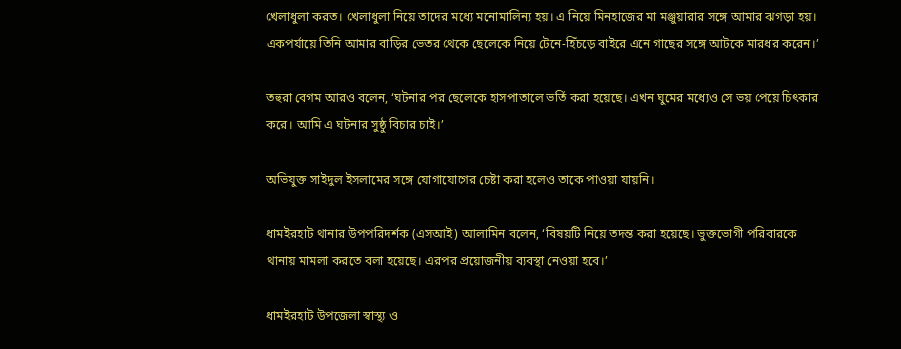খেলাধুলা করত। খেলাধুলা নিয়ে তাদের মধ্যে মনোমালিন্য হয়। এ নিয়ে মিনহাজের মা মঞ্জুয়ারার সঙ্গে আমার ঝগড়া হয়। একপর্যায়ে তিনি আমার বাড়ির ভেতর থেকে ছেলেকে নিয়ে টেনে-হিঁচড়ে বাইরে এনে গাছের সঙ্গে আটকে মারধর করেন।’

তহুরা বেগম আরও বলেন, ‘ঘটনার পর ছেলেকে হাসপাতালে ভর্তি করা হয়েছে। এখন ঘুমের মধ্যেও সে ভয় পেয়ে চিৎকার করে। আমি এ ঘটনার সুষ্ঠু বিচার চাই।’

অভিযুক্ত সাইদুল ইসলামের সঙ্গে যোগাযোগের চেষ্টা করা হলেও তাকে পাওয়া যায়নি।

ধামইরহাট থানার উপপরিদর্শক (এসআই) আলামিন বলেন, ‘বিষয়টি নিয়ে তদন্ত করা হয়েছে। ভুক্তভোগী পরিবারকে থানায় মামলা করতে বলা হয়েছে। এরপর প্রয়োজনীয় ব্যবস্থা নেওয়া হবে।’

ধামইরহাট উপজেলা স্বাস্থ্য ও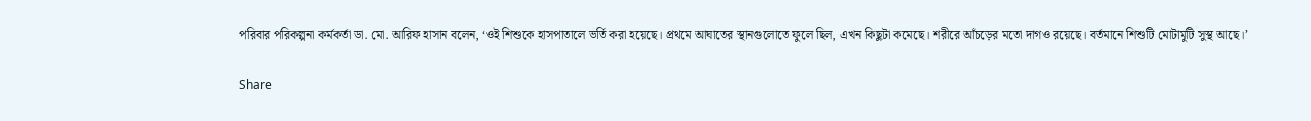পরিবার পরিকল্পনা কর্মকর্তা ডা. মো. আরিফ হাসান বলেন, ‘ওই শিশুকে হাসপাতালে ভর্তি করা হয়েছে। প্রথমে আঘাতের স্থানগুলোতে ফুলে ছিল, এখন কিছুটা কমেছে। শরীরে আঁচড়ের মতো দাগও রয়েছে। বর্তমানে শিশুটি মোটামুটি সুস্থ আছে।’

Share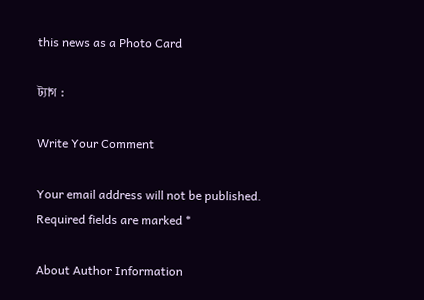this news as a Photo Card

ট্যাগ :

Write Your Comment

Your email address will not be published. Required fields are marked *

About Author Information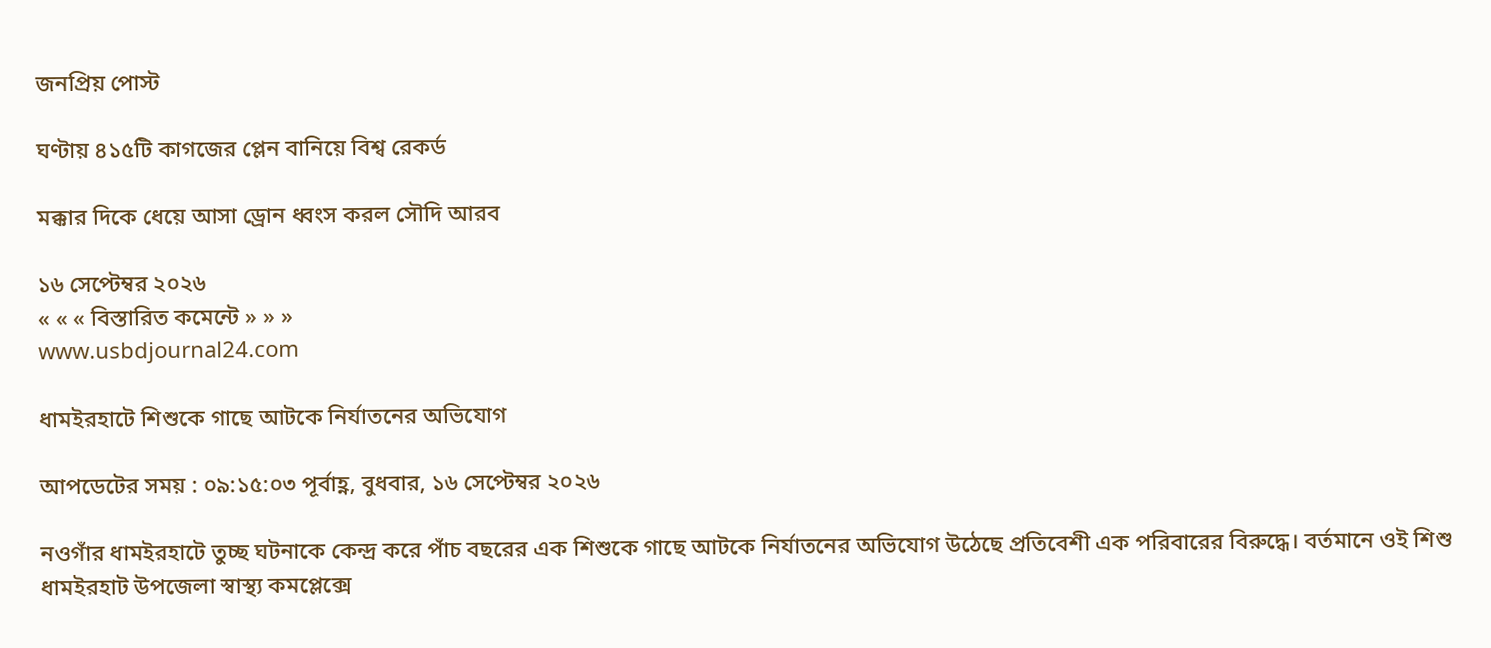জনপ্রিয় পোস্ট

ঘণ্টায় ৪১৫টি কাগজের প্লেন বানিয়ে বিশ্ব রেকর্ড

মক্কার দিকে ধেয়ে আসা ড্রোন ধ্বংস করল সৌদি আরব

১৬ সেপ্টেম্বর ২০২৬
« « « বিস্তারিত কমেন্টে » » »
www.usbdjournal24.com

ধামইরহাটে শিশুকে গাছে আটকে নির্যাতনের অভিযোগ

আপডেটের সময় : ০৯:১৫:০৩ পূর্বাহ্ণ, বুধবার, ১৬ সেপ্টেম্বর ২০২৬

নওগাঁর ধামইরহাটে তুচ্ছ ঘটনাকে কেন্দ্র করে পাঁচ বছরের এক শিশুকে গাছে আটকে নির্যাতনের অভিযোগ উঠেছে প্রতিবেশী এক পরিবারের বিরুদ্ধে। বর্তমানে ওই শিশু ধামইরহাট উপজেলা স্বাস্থ্য কমপ্লেক্সে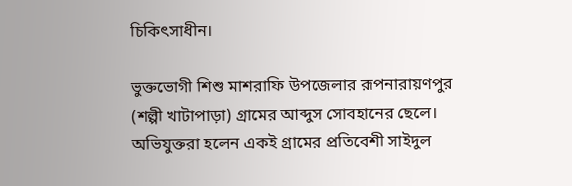চিকিৎসাধীন।

ভুক্তভোগী শিশু মাশরাফি উপজেলার রূপনারায়ণপুর (শল্পী খাটাপাড়া) গ্রামের আব্দুস সোবহানের ছেলে। অভিযুক্তরা হলেন একই গ্রামের প্রতিবেশী সাইদুল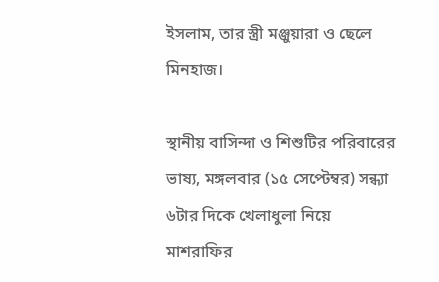ইসলাম, তার স্ত্রী মঞ্জুয়ারা ও ছেলে মিনহাজ।

স্থানীয় বাসিন্দা ও শিশুটির পরিবারের ভাষ্য, মঙ্গলবার (১৫ সেপ্টেম্বর) সন্ধ্যা ৬টার দিকে খেলাধুলা নিয়ে মাশরাফির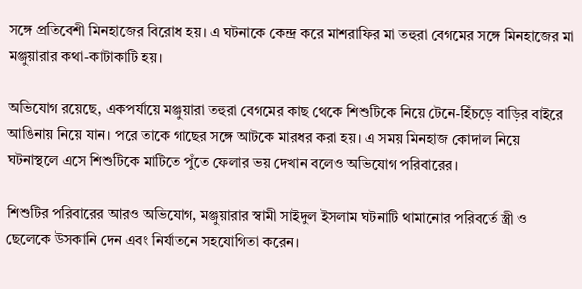সঙ্গে প্রতিবেশী মিনহাজের বিরোধ হয়। এ ঘটনাকে কেন্দ্র করে মাশরাফির মা তহুরা বেগমের সঙ্গে মিনহাজের মা মঞ্জুয়ারার কথা-কাটাকাটি হয়।

অভিযোগ রয়েছে, একপর্যায়ে মঞ্জুয়ারা তহুরা বেগমের কাছ থেকে শিশুটিকে নিয়ে টেনে-হিঁচড়ে বাড়ির বাইরে আঙিনায় নিয়ে যান। পরে তাকে গাছের সঙ্গে আটকে মারধর করা হয়। এ সময় মিনহাজ কোদাল নিয়ে ঘটনাস্থলে এসে শিশুটিকে মাটিতে পুঁতে ফেলার ভয় দেখান বলেও অভিযোগ পরিবারের।

শিশুটির পরিবারের আরও অভিযোগ, মঞ্জুয়ারার স্বামী সাইদুল ইসলাম ঘটনাটি থামানোর পরিবর্তে স্ত্রী ও ছেলেকে উসকানি দেন এবং নির্যাতনে সহযোগিতা করেন।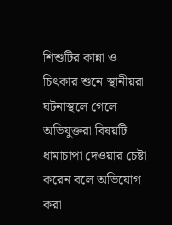শিশুটির কান্না ও চিৎকার শুনে স্থানীয়রা ঘটনাস্থলে গেলে অভিযুক্তরা বিষয়টি ধামাচাপা দেওয়ার চেষ্টা করেন বলে অভিযোগ করা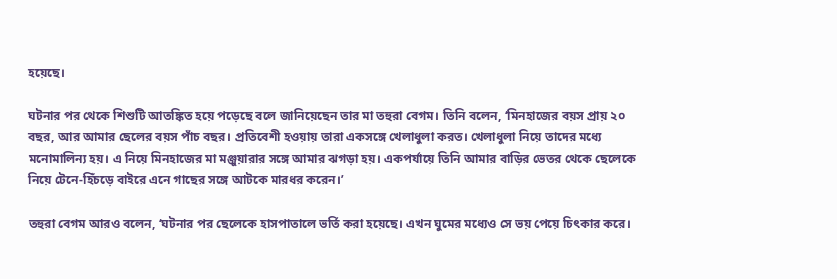হয়েছে।

ঘটনার পর থেকে শিশুটি আতঙ্কিত হয়ে পড়েছে বলে জানিয়েছেন তার মা তহুরা বেগম। তিনি বলেন, ‘মিনহাজের বয়স প্রায় ২০ বছর, আর আমার ছেলের বয়স পাঁচ বছর। প্রতিবেশী হওয়ায় তারা একসঙ্গে খেলাধুলা করত। খেলাধুলা নিয়ে তাদের মধ্যে মনোমালিন্য হয়। এ নিয়ে মিনহাজের মা মঞ্জুয়ারার সঙ্গে আমার ঝগড়া হয়। একপর্যায়ে তিনি আমার বাড়ির ভেতর থেকে ছেলেকে নিয়ে টেনে-হিঁচড়ে বাইরে এনে গাছের সঙ্গে আটকে মারধর করেন।’

তহুরা বেগম আরও বলেন, ‘ঘটনার পর ছেলেকে হাসপাতালে ভর্তি করা হয়েছে। এখন ঘুমের মধ্যেও সে ভয় পেয়ে চিৎকার করে।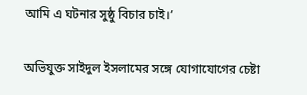আমি এ ঘটনার সুষ্ঠু বিচার চাই।’

অভিযুক্ত সাইদুল ইসলামের সঙ্গে যোগাযোগের চেষ্টা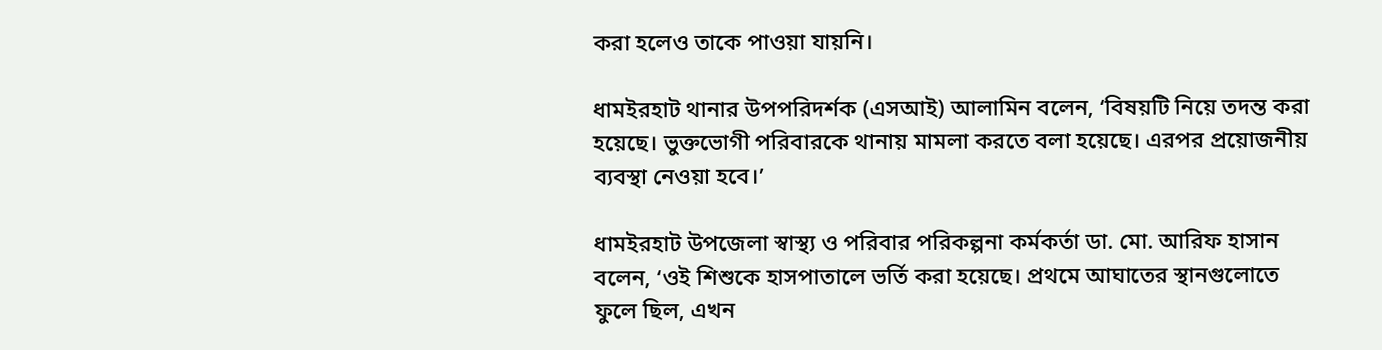করা হলেও তাকে পাওয়া যায়নি।

ধামইরহাট থানার উপপরিদর্শক (এসআই) আলামিন বলেন, ‘বিষয়টি নিয়ে তদন্ত করা হয়েছে। ভুক্তভোগী পরিবারকে থানায় মামলা করতে বলা হয়েছে। এরপর প্রয়োজনীয় ব্যবস্থা নেওয়া হবে।’

ধামইরহাট উপজেলা স্বাস্থ্য ও পরিবার পরিকল্পনা কর্মকর্তা ডা. মো. আরিফ হাসান বলেন, ‘ওই শিশুকে হাসপাতালে ভর্তি করা হয়েছে। প্রথমে আঘাতের স্থানগুলোতে ফুলে ছিল, এখন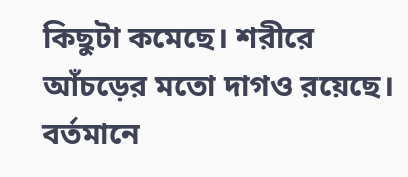কিছুটা কমেছে। শরীরে আঁচড়ের মতো দাগও রয়েছে। বর্তমানে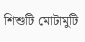শিশুটি মোটামুটি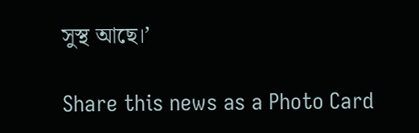সুস্থ আছে।’

Share this news as a Photo Card